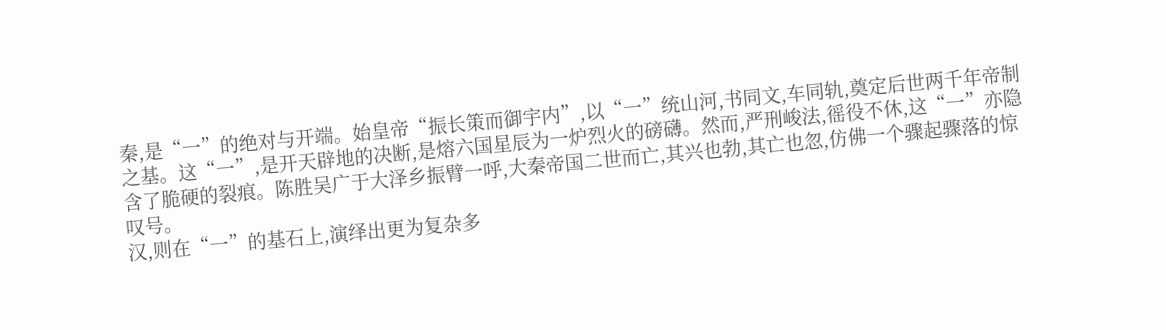秦,是“一”的绝对与开端。始皇帝“振长策而御宇内”,以“一”统山河,书同文,车同轨,奠定后世两千年帝制之基。这“一”,是开天辟地的决断,是熔六国星辰为一炉烈火的磅礴。然而,严刑峻法,徭役不休,这“一”亦隐含了脆硬的裂痕。陈胜吴广于大泽乡振臂一呼,大秦帝国二世而亡,其兴也勃,其亡也忽,仿佛一个骤起骤落的惊叹号。
汉,则在“一”的基石上,演绎出更为复杂多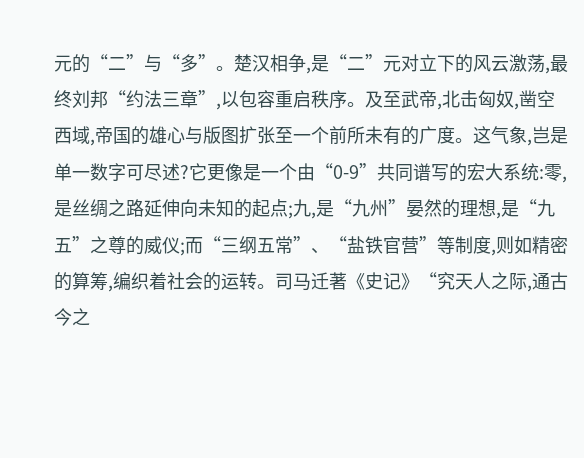元的“二”与“多”。楚汉相争,是“二”元对立下的风云激荡,最终刘邦“约法三章”,以包容重启秩序。及至武帝,北击匈奴,凿空西域,帝国的雄心与版图扩张至一个前所未有的广度。这气象,岂是单一数字可尽述?它更像是一个由“0-9”共同谱写的宏大系统:零,是丝绸之路延伸向未知的起点;九,是“九州”晏然的理想,是“九五”之尊的威仪;而“三纲五常”、“盐铁官营”等制度,则如精密的算筹,编织着社会的运转。司马迁著《史记》“究天人之际,通古今之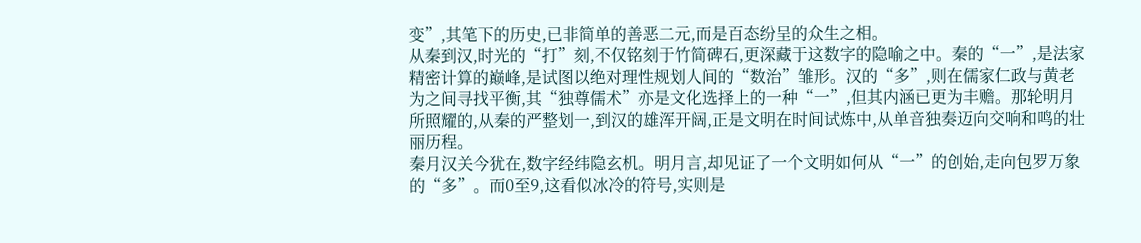变”,其笔下的历史,已非简单的善恶二元,而是百态纷呈的众生之相。
从秦到汉,时光的“打”刻,不仅铭刻于竹简碑石,更深藏于这数字的隐喻之中。秦的“一”,是法家精密计算的巅峰,是试图以绝对理性规划人间的“数治”雏形。汉的“多”,则在儒家仁政与黄老为之间寻找平衡,其“独尊儒术”亦是文化选择上的一种“一”,但其内涵已更为丰赡。那轮明月所照耀的,从秦的严整划一,到汉的雄浑开阔,正是文明在时间试炼中,从单音独奏迈向交响和鸣的壮丽历程。
秦月汉关今犹在,数字经纬隐玄机。明月言,却见证了一个文明如何从“一”的创始,走向包罗万象的“多”。而0至9,这看似冰冷的符号,实则是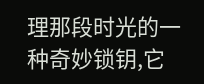理那段时光的一种奇妙锁钥,它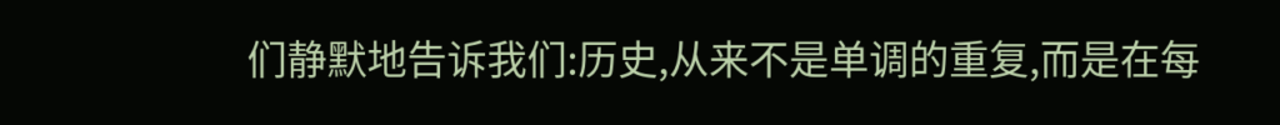们静默地告诉我们:历史,从来不是单调的重复,而是在每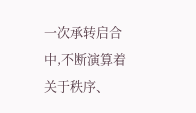一次承转启合中,不断演算着关于秩序、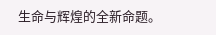生命与辉煌的全新命题。